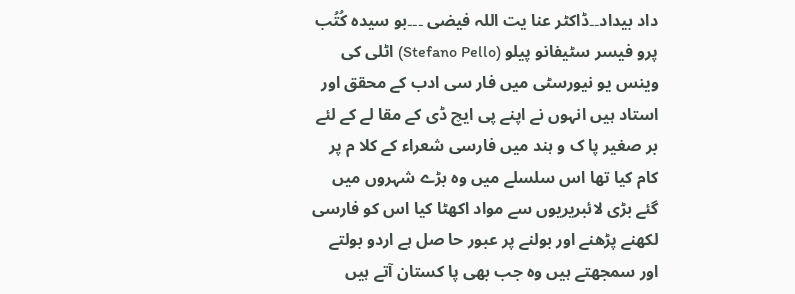داد بیداد۔۔ڈاکٹر عنا یت اللہ فیضی ۔۔۔بو سیدہ کُتُب
پرو فیسر سٹیفانو پیلو (Stefano Pello) اٹلی کی وینس یو نیورسٹی میں فار سی ادب کے محقق اور استاد ہیں انہوں نے اپنے پی ایچ ڈی کے مقا لے کے لئے بر صغیر پا ک و ہند میں فارسی شعراء کے کلا م پر کام کیا تھا اس سلسلے میں وہ بڑے شہروں میں گئے بڑی لائبریریوں سے مواد اکھٹا کیا اس کو فارسی لکھنے پڑھنے اور بولنے پر عبور حا صل ہے اردو بولتے اور سمجھتے ہیں وہ جب بھی پا کستان آتے ہیں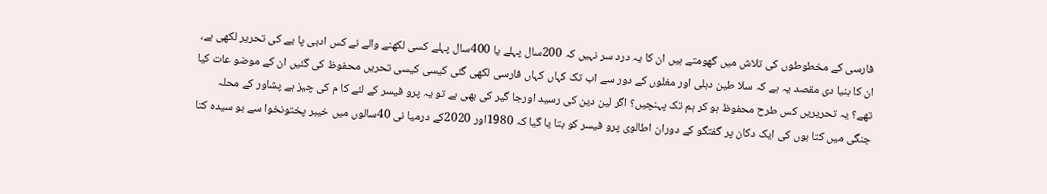فارسی کے مخطوطوں کی تلاش میں گھومتے ہیں ان کا یہ درد سر نہیں کہ 200سال پہلے یا 400سال پہلے کسی لکھنے والے نے کس ادبی پا یے کی تحریر لکھی ہے، ان کا بنیا دی مقصد یہ ہے کہ سلا طین دہلی اور مغلوں کے دور سے اب تک کہاں کہاں فارسی لکھی گئی کیسی کیسی تحریں محفوظ کی گئیں ان کے موضو عات کیا تھے؟ یہ تحریریں کس طرح محفوظ ہو کر ہم تک پہنچیں؟ اگر لین دین کی رسید اورجا گیر کی بھی ہے تو یہ پرو فیسر کے لئے کا م کی چیز ہے پشاور کے محلہ جنگی میں کتا بوں کی ایک دکان پر گفتگو کے دوران اطالوی پرو فیسر کو بتا یا گیا کہ 1980اور 2020کے درمیا نی 40سالوں میں خیبر پختونخوا سے بو سیدہ کتا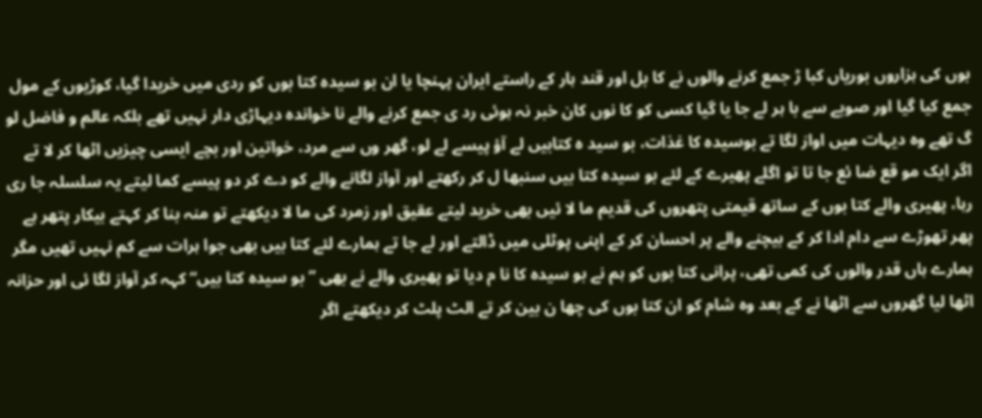بوں کی ہزاروں بوریاں کبا ڑ جمع کرنے والوں نے کا بل اور قند ہار کے راستے ایران پہنچا یا ان بو سیدہ کتا بوں کو ردی میں خریدا گیا، کوڑیوں کے مول جمع کیا گیا اور صوبے سے با ہر لے جا یا گیا کسی کو کا نوں کان خبر نہ ہوئی رد ی جمع کرنے والے نا خواندہ دیہاڑی دار نہیں تھے بلکہ عالم و فاضل لو گ تھے وہ دیہات میں اواز لگا تے بوسیدہ کا غذات، بو سید ہ کتابیں لے آؤ پیسے لے لو، گھر وں سے مرد، خواتین اور بچے ایسی چیزیں اٹھا کر لا تے اگر ایک مو قع ضا ئع جا تا تو اگلے پھیرے کے لئے بو سیدہ کتا بیں سنبھا ل کر رکھتے اور آواز لگانے والے کو دے کر دو پیسے کما لیتے یہ سلسلہ جا ری رہا، پھیری والے کتا بوں کے ساتھ قیمتی پتھروں کی قدیم ما لا ئیں بھی خرید لیتے عقیق اور زمرد کی ما لا دیکھتے تو منہ بنا کر کہتے بیکار پتھر ہے پھر تھوڑے سے دام ادا کر کے بیچنے والے پر احسان کر کے اپنی پوٹلی میں ڈالتے اور لے جا تے ہمارے لئے کتا بیں بھی جوا ہرات سے کم نہیں تھیں مگر ہمارے ہاں قدر والوں کی کمی تھی، پرانی کتا بوں کو ہم نے بو سیدہ کا نا م دیا تو پھیری والے نے بھی ”بو سیدہ کتا بیں“ کہہ کر آواز لگا ئی اور حزانہ اٹھا لیا گھروں سے اٹھا نے کے بعد وہ شام کو ان کتا بوں کی چھا ن بین کر تے الٹ پلٹ کر دیکھتے اگر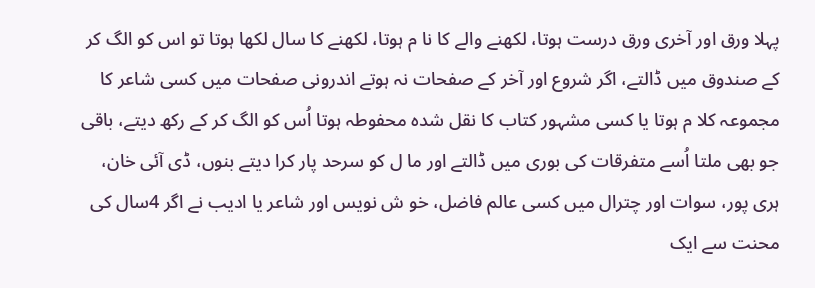پہلا ورق اور آخری ورق درست ہوتا، لکھنے والے کا نا م ہوتا، لکھنے کا سال لکھا ہوتا تو اس کو الگ کر کے صندوق میں ڈالتے، اگر شروع اور آخر کے صفحات نہ ہوتے اندرونی صفحات میں کسی شاعر کا مجموعہ کلا م ہوتا یا کسی مشہور کتاب کا نقل شدہ محفوطہ ہوتا اُس کو الگ کر کے رکھ دیتے، باقی جو بھی ملتا اُسے متفرقات کی بوری میں ڈالتے اور ما ل کو سرحد پار کرا دیتے بنوں، ڈی آئی خان، ہری پور، سوات اور چترال میں کسی عالم فاضل، خو ش نویس اور شاعر یا ادیب نے اگر 4سال کی محنت سے ایک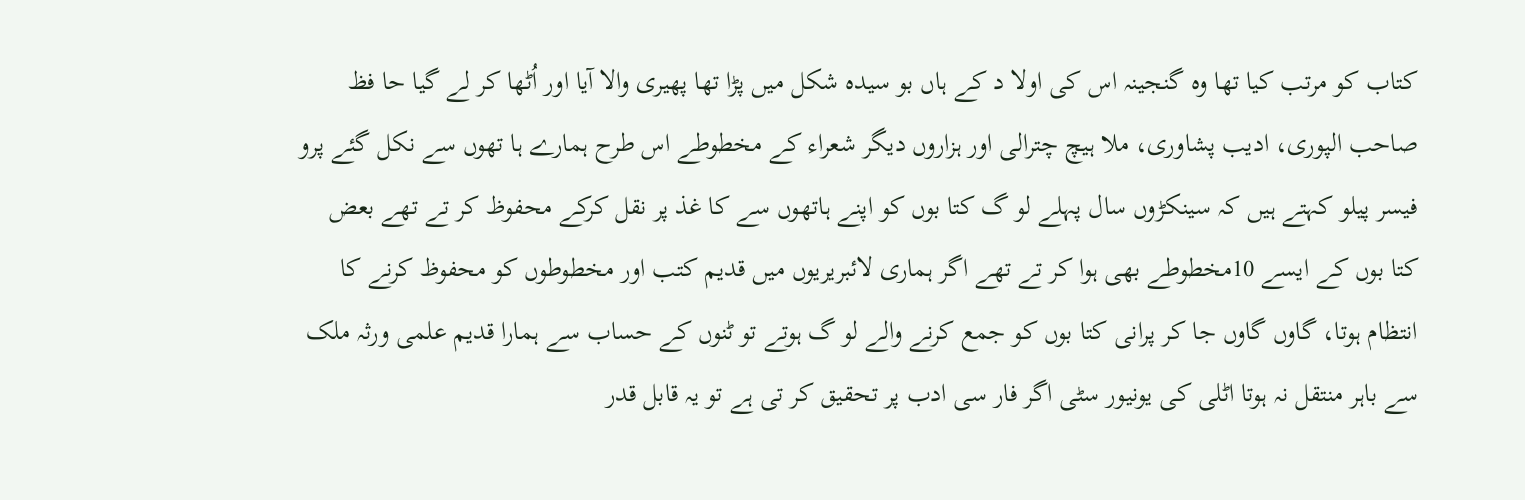کتاب کو مرتب کیا تھا وہ گنجینہ اس کی اولا د کے ہاں بو سیدہ شکل میں پڑا تھا پھیری والا آیا اور اُٹھا کر لے گیا حا فظ صاحب الپوری، ادیب پشاوری، ملا ہیچ چترالی اور ہزاروں دیگر شعراء کے مخطوطے اس طرح ہمارے ہا تھوں سے نکل گئے پرو فیسر پیلو کہتے ہیں کہ سینکڑوں سال پہلے لو گ کتا بوں کو اپنے ہاتھوں سے کا غذ پر نقل کرکے محفوظ کر تے تھے بعض کتا بوں کے ایسے 10مخطوطے بھی ہوا کر تے تھے اگر ہماری لائبریریوں میں قدیم کتب اور مخطوطوں کو محفوظ کرنے کا انتظام ہوتا، گاوں گاوں جا کر پرانی کتا بوں کو جمع کرنے والے لو گ ہوتے تو ٹنوں کے حساب سے ہمارا قدیم علمی ورثہ ملک سے باہر منتقل نہ ہوتا اٹلی کی یونیور سٹی اگر فار سی ادب پر تحقیق کر تی ہے تو یہ قابل قدر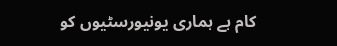کام ہے ہماری یونیورسٹیوں کو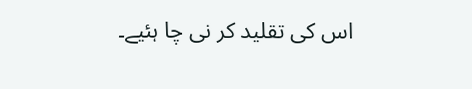اس کی تقلید کر نی چا ہئیے۔